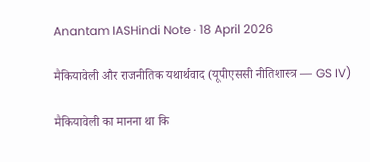Anantam IASHindi Note · 18 April 2026

मैकियावेली और राजनीतिक यथार्थवाद (यूपीएससी नीतिशास्त्र — GS IV)

मैकियावेली का मानना था कि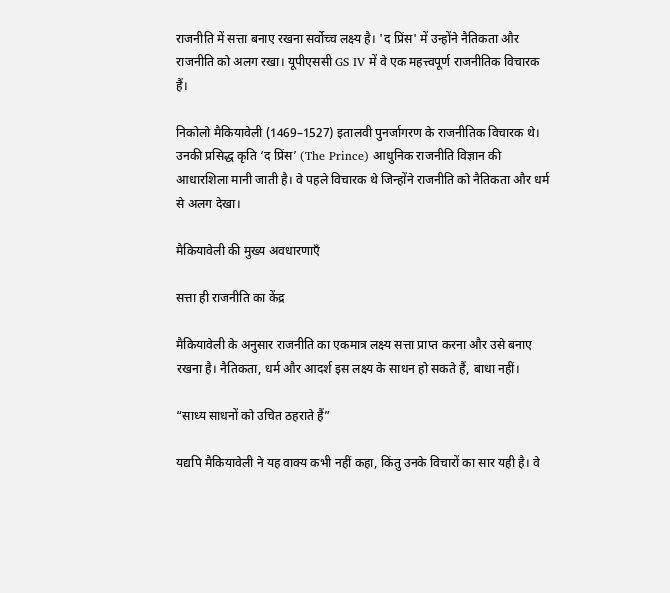राजनीति में सत्ता बनाए रखना सर्वोच्च लक्ष्य है। 'द प्रिंस' में उन्होंने नैतिकता और राजनीति को अलग रखा। यूपीएससी GS IV में वे एक महत्त्वपूर्ण राजनीतिक विचारक हैं।

निकोलो मैकियावेली (1469–1527) इतालवी पुनर्जागरण के राजनीतिक विचारक थे। उनकी प्रसिद्ध कृति ‘द प्रिंस’ (The Prince) आधुनिक राजनीति विज्ञान की आधारशिला मानी जाती है। वे पहले विचारक थे जिन्होंने राजनीति को नैतिकता और धर्म से अलग देखा।

मैकियावेली की मुख्य अवधारणाएँ

सत्ता ही राजनीति का केंद्र

मैकियावेली के अनुसार राजनीति का एकमात्र लक्ष्य सत्ता प्राप्त करना और उसे बनाए रखना है। नैतिकता, धर्म और आदर्श इस लक्ष्य के साधन हो सकते हैं, बाधा नहीं।

“साध्य साधनों को उचित ठहराते हैं”

यद्यपि मैकियावेली ने यह वाक्य कभी नहीं कहा, किंतु उनके विचारों का सार यही है। वे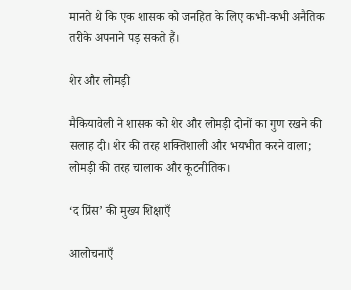मानते थे कि एक शासक को जनहित के लिए कभी-कभी अनैतिक तरीके अपनाने पड़ सकते हैं।

शेर और लोमड़ी

मैकियावेली ने शासक को शेर और लोमड़ी दोनों का गुण रखने की सलाह दी। शेर की तरह शक्तिशाली और भयभीत करने वाला; लोमड़ी की तरह चालाक और कूटनीतिक।

‘द प्रिंस’ की मुख्य शिक्षाएँ

आलोचनाएँ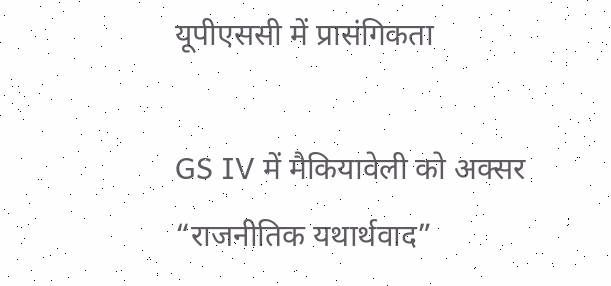यूपीएससी में प्रासंगिकता

GS IV में मैकियावेली को अक्सर “राजनीतिक यथार्थवाद”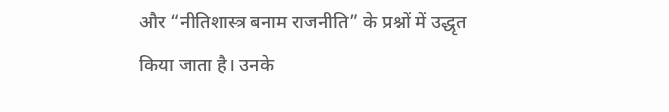और “नीतिशास्त्र बनाम राजनीति” के प्रश्नों में उद्धृत किया जाता है। उनके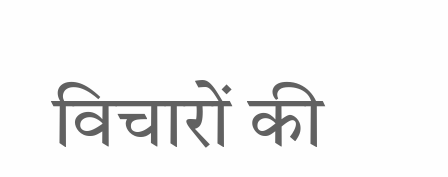विचारों की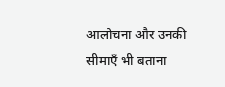आलोचना और उनकी सीमाएँ भी बताना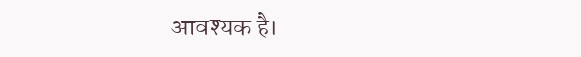आवश्यक है।